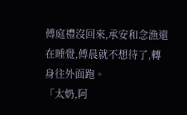傅庭禮沒回來,承安和念漁還在睡覺,傅晨就不想待了,轉身往外面跑。
「太奶,阿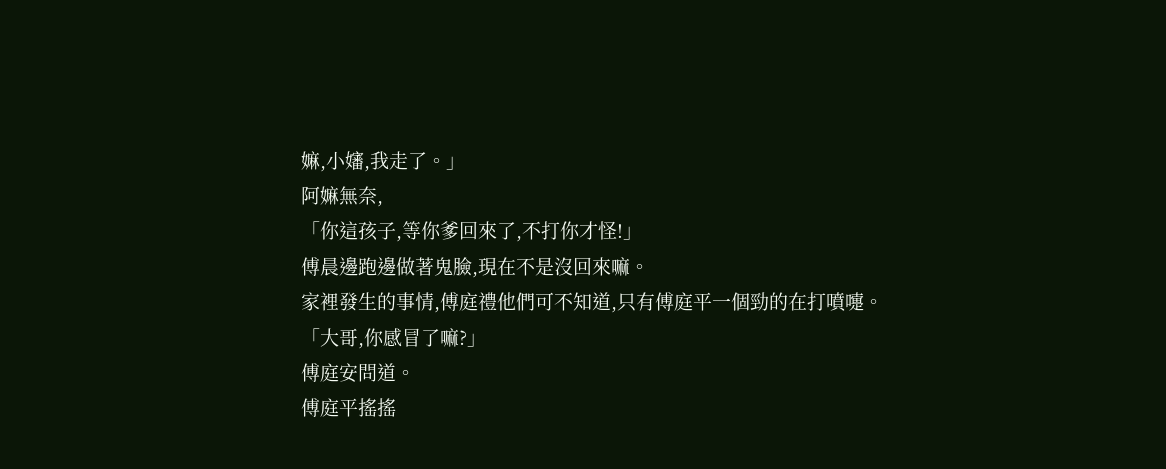嫲,小嬸,我走了。」
阿嫲無奈,
「你這孩子,等你爹回來了,不打你才怪!」
傅晨邊跑邊做著鬼臉,現在不是沒回來嘛。
家裡發生的事情,傅庭禮他們可不知道,只有傅庭平一個勁的在打噴嚏。
「大哥,你感冒了嘛?」
傅庭安問道。
傅庭平搖搖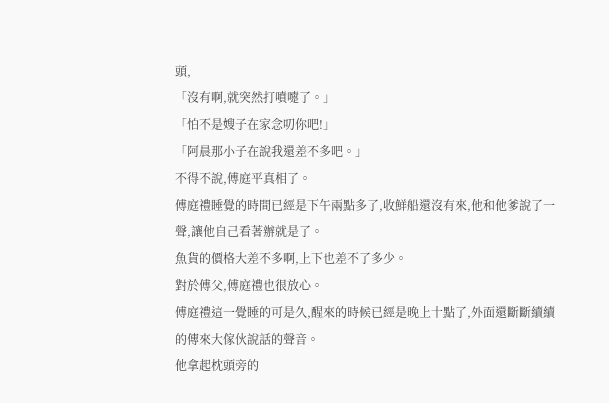頭,
「沒有啊,就突然打噴嚏了。」
「怕不是嫂子在家念叨你吧!」
「阿晨那小子在說我還差不多吧。」
不得不說,傅庭平真相了。
傅庭禮睡覺的時間已經是下午兩點多了,收鮮船還沒有來,他和他爹說了一聲,讓他自己看著辦就是了。
魚貨的價格大差不多啊,上下也差不了多少。
對於傅父,傅庭禮也很放心。
傅庭禮這一覺睡的可是久,醒來的時候已經是晚上十點了,外面還斷斷續續的傳來大傢伙說話的聲音。
他拿起枕頭旁的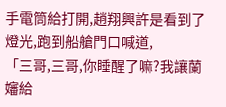手電筒給打開,趙翔興許是看到了燈光,跑到船艙門口喊道,
「三哥,三哥,你睡醒了嘛?我讓蘭嬸給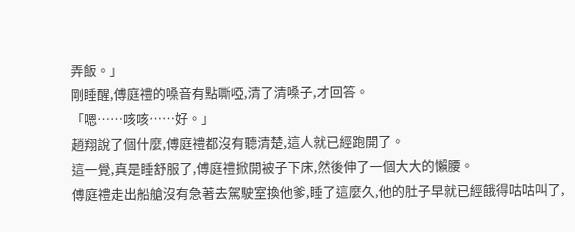弄飯。」
剛睡醒,傅庭禮的嗓音有點嘶啞,清了清嗓子,才回答。
「嗯……咳咳……好。」
趙翔說了個什麼,傅庭禮都沒有聽清楚,這人就已經跑開了。
這一覺,真是睡舒服了,傅庭禮掀開被子下床,然後伸了一個大大的懶腰。
傅庭禮走出船艙沒有急著去駕駛室換他爹,睡了這麼久,他的肚子早就已經餓得咕咕叫了,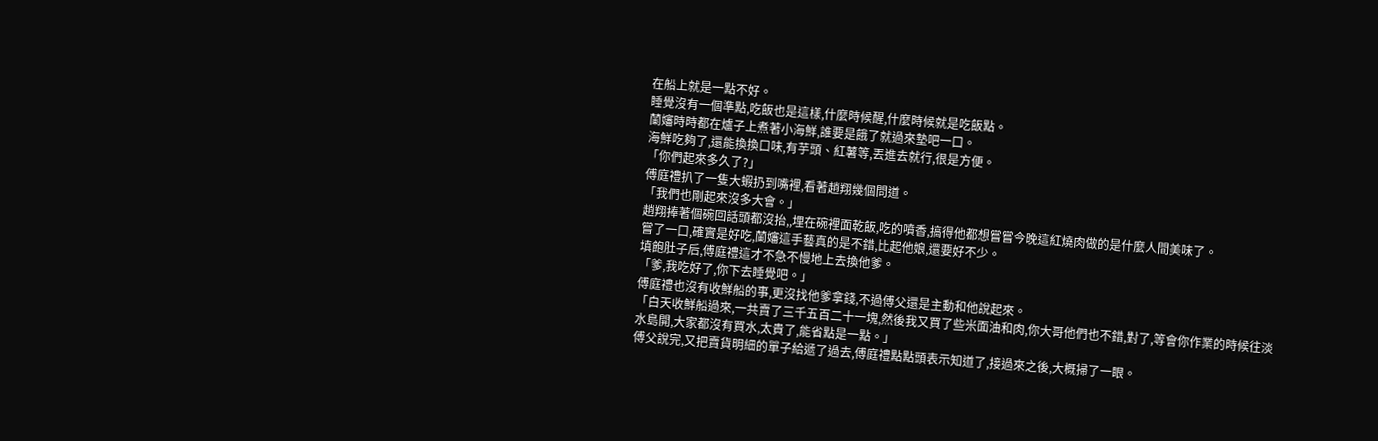在船上就是一點不好。
睡覺沒有一個準點,吃飯也是這樣,什麼時候醒,什麼時候就是吃飯點。
蘭嬸時時都在爐子上煮著小海鮮,誰要是餓了就過來墊吧一口。
海鮮吃夠了,還能換換口味,有芋頭、紅薯等,丟進去就行,很是方便。
「你們起來多久了?」
傅庭禮扒了一隻大蝦扔到嘴裡,看著趙翔幾個問道。
「我們也剛起來沒多大會。」
趙翔捧著個碗回話頭都沒抬,,埋在碗裡面乾飯,吃的噴香,搞得他都想嘗嘗今晚這紅燒肉做的是什麼人間美味了。
嘗了一口,確實是好吃,蘭嬸這手藝真的是不錯,比起他娘,還要好不少。
填飽肚子后,傅庭禮這才不急不慢地上去換他爹。
「爹,我吃好了,你下去睡覺吧。」
傅庭禮也沒有收鮮船的事,更沒找他爹拿錢,不過傅父還是主動和他說起來。
「白天收鮮船過來,一共賣了三千五百二十一塊,然後我又買了些米面油和肉,你大哥他們也不錯,對了,等會你作業的時候往淡水島開,大家都沒有買水,太貴了,能省點是一點。」
傅父說完,又把賣貨明細的單子給遞了過去,傅庭禮點點頭表示知道了,接過來之後,大概掃了一眼。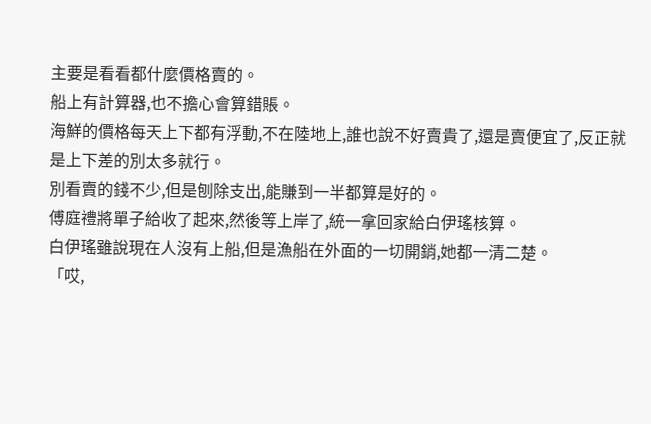主要是看看都什麼價格賣的。
船上有計算器,也不擔心會算錯賬。
海鮮的價格每天上下都有浮動,不在陸地上,誰也說不好賣貴了,還是賣便宜了,反正就是上下差的別太多就行。
別看賣的錢不少,但是刨除支出,能賺到一半都算是好的。
傅庭禮將單子給收了起來,然後等上岸了,統一拿回家給白伊瑤核算。
白伊瑤雖說現在人沒有上船,但是漁船在外面的一切開銷,她都一清二楚。
「哎,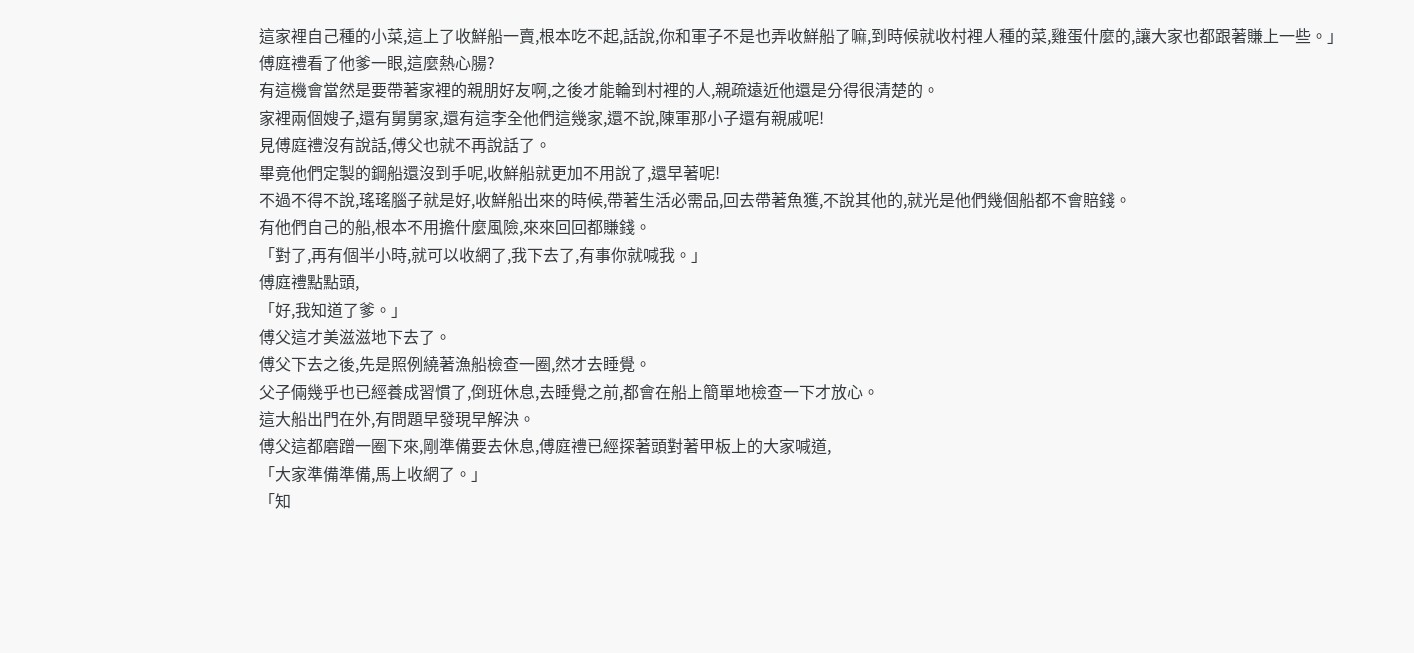這家裡自己種的小菜,這上了收鮮船一賣,根本吃不起,話說,你和軍子不是也弄收鮮船了嘛,到時候就收村裡人種的菜,雞蛋什麼的,讓大家也都跟著賺上一些。」
傅庭禮看了他爹一眼,這麼熱心腸?
有這機會當然是要帶著家裡的親朋好友啊,之後才能輪到村裡的人,親疏遠近他還是分得很清楚的。
家裡兩個嫂子,還有舅舅家,還有這李全他們這幾家,還不說,陳軍那小子還有親戚呢!
見傅庭禮沒有說話,傅父也就不再說話了。
畢竟他們定製的鋼船還沒到手呢,收鮮船就更加不用說了,還早著呢!
不過不得不說,瑤瑤腦子就是好,收鮮船出來的時候,帶著生活必需品,回去帶著魚獲,不說其他的,就光是他們幾個船都不會賠錢。
有他們自己的船,根本不用擔什麼風險,來來回回都賺錢。
「對了,再有個半小時,就可以收網了,我下去了,有事你就喊我。」
傅庭禮點點頭,
「好,我知道了爹。」
傅父這才美滋滋地下去了。
傅父下去之後,先是照例繞著漁船檢查一圈,然才去睡覺。
父子倆幾乎也已經養成習慣了,倒班休息,去睡覺之前,都會在船上簡單地檢查一下才放心。
這大船出門在外,有問題早發現早解決。
傅父這都磨蹭一圈下來,剛準備要去休息,傅庭禮已經探著頭對著甲板上的大家喊道,
「大家準備準備,馬上收網了。」
「知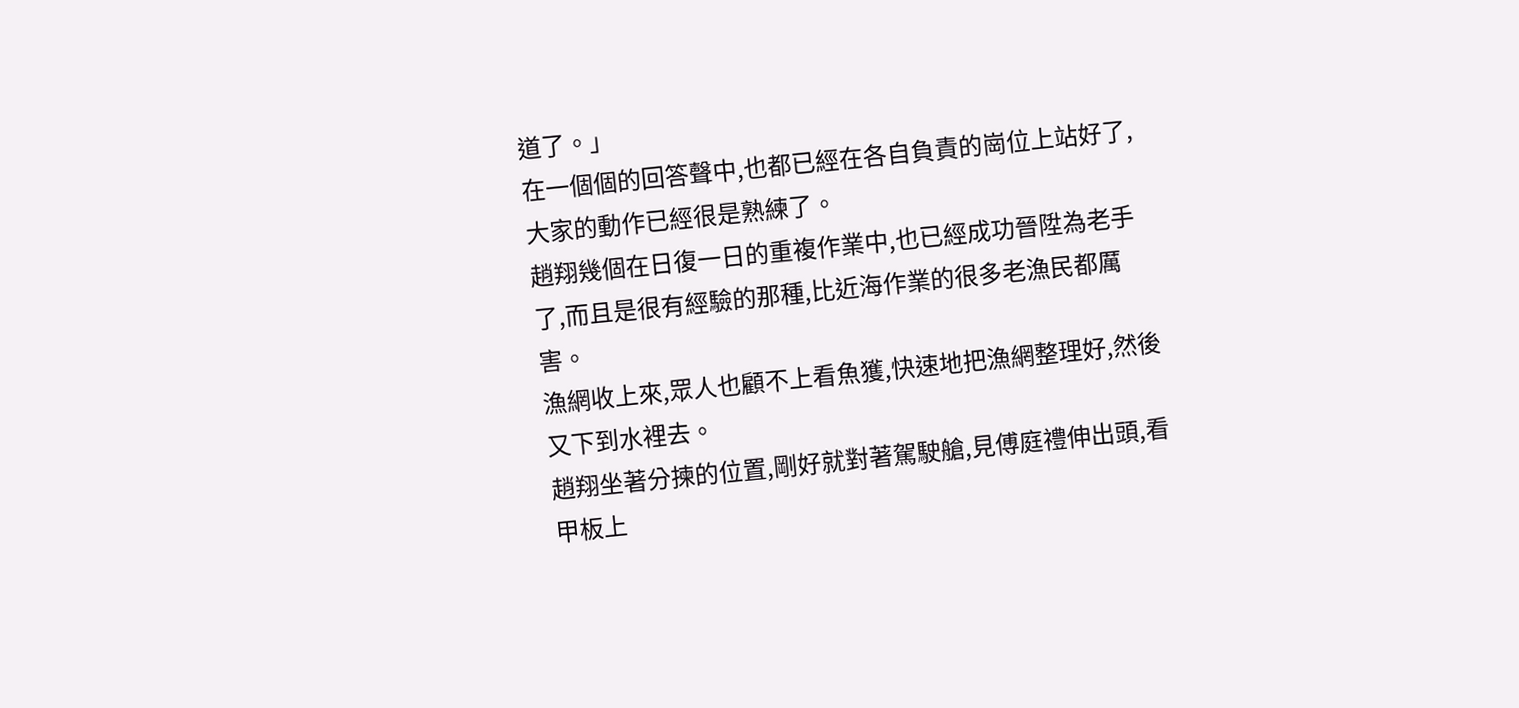道了。」
在一個個的回答聲中,也都已經在各自負責的崗位上站好了,大家的動作已經很是熟練了。
趙翔幾個在日復一日的重複作業中,也已經成功晉陞為老手了,而且是很有經驗的那種,比近海作業的很多老漁民都厲害。
漁網收上來,眾人也顧不上看魚獲,快速地把漁網整理好,然後又下到水裡去。
趙翔坐著分揀的位置,剛好就對著駕駛艙,見傅庭禮伸出頭,看甲板上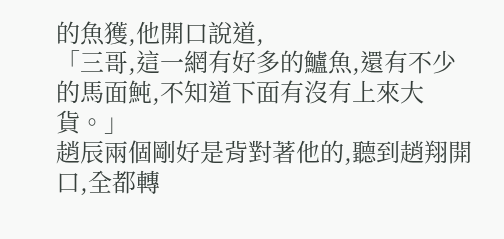的魚獲,他開口說道,
「三哥,這一網有好多的鱸魚,還有不少的馬面魨,不知道下面有沒有上來大貨。」
趙辰兩個剛好是背對著他的,聽到趙翔開口,全都轉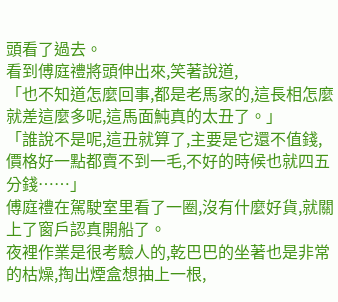頭看了過去。
看到傅庭禮將頭伸出來,笑著說道,
「也不知道怎麼回事,都是老馬家的,這長相怎麼就差這麼多呢,這馬面魨真的太丑了。」
「誰說不是呢,這丑就算了,主要是它還不值錢,價格好一點都賣不到一毛,不好的時候也就四五分錢……」
傅庭禮在駕駛室里看了一圈,沒有什麼好貨,就關上了窗戶認真開船了。
夜裡作業是很考驗人的,乾巴巴的坐著也是非常的枯燥,掏出煙盒想抽上一根,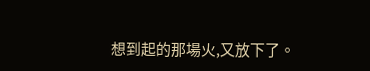想到起的那場火,又放下了。